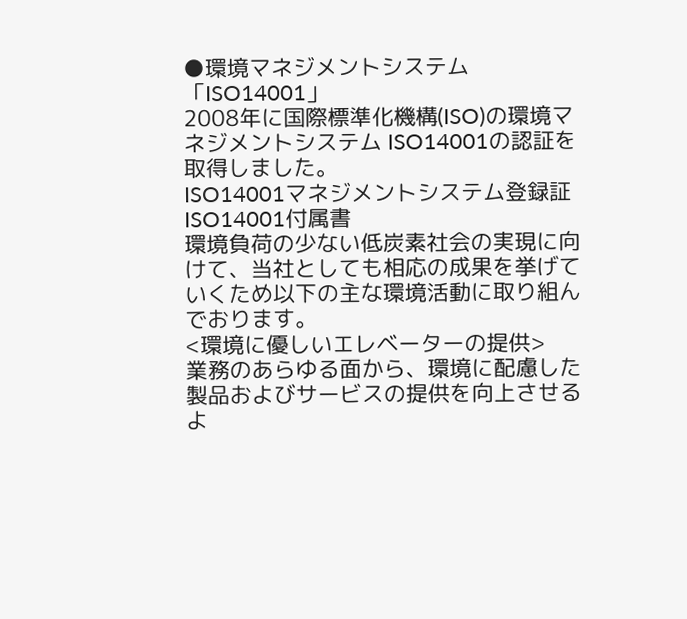●環境マネジメントシステム 「ISO14001」
2008年に国際標準化機構(ISO)の環境マネジメントシステム ISO14001の認証を取得しました。
ISO14001マネジメントシステム登録証
ISO14001付属書
環境負荷の少ない低炭素社会の実現に向けて、当社としても相応の成果を挙げていくため以下の主な環境活動に取り組んでおります。
<環境に優しいエレベーターの提供>
業務のあらゆる面から、環境に配慮した製品およびサービスの提供を向上させるよ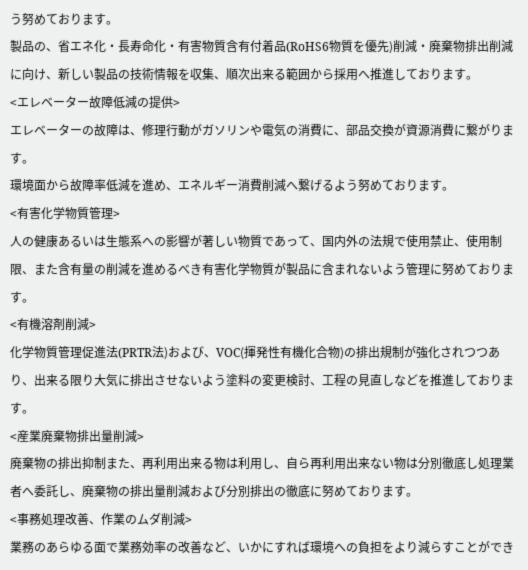う努めております。
製品の、省エネ化・長寿命化・有害物質含有付着品(RoHS6物質を優先)削減・廃棄物排出削減に向け、新しい製品の技術情報を収集、順次出来る範囲から採用へ推進しております。
<エレベーター故障低減の提供>
エレベーターの故障は、修理行動がガソリンや電気の消費に、部品交換が資源消費に繋がります。
環境面から故障率低減を進め、エネルギー消費削減へ繋げるよう努めております。
<有害化学物質管理>
人の健康あるいは生態系への影響が著しい物質であって、国内外の法規で使用禁止、使用制限、また含有量の削減を進めるべき有害化学物質が製品に含まれないよう管理に努めております。
<有機溶剤削減>
化学物質管理促進法(PRTR法)および、VOC(揮発性有機化合物)の排出規制が強化されつつあり、出来る限り大気に排出させないよう塗料の変更検討、工程の見直しなどを推進しております。
<産業廃棄物排出量削減>
廃棄物の排出抑制また、再利用出来る物は利用し、自ら再利用出来ない物は分別徹底し処理業者へ委託し、廃棄物の排出量削減および分別排出の徹底に努めております。
<事務処理改善、作業のムダ削減>
業務のあらゆる面で業務効率の改善など、いかにすれば環境への負担をより減らすことができ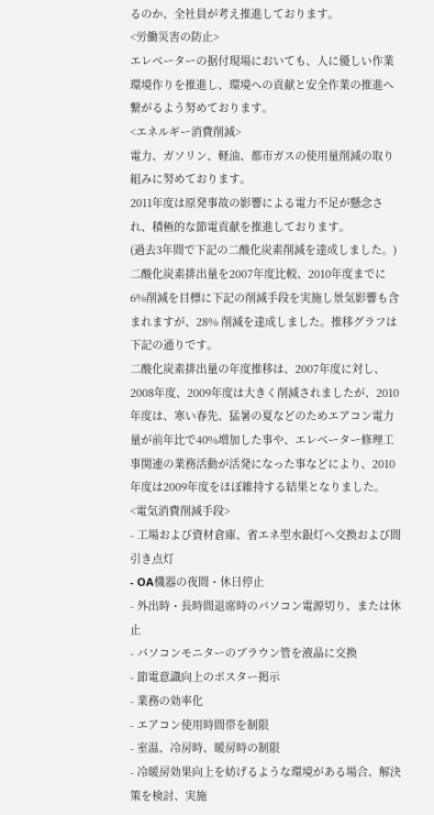るのか、全社員が考え推進しております。
<労働災害の防止>
エレベーターの据付現場においても、人に優しい作業環境作りを推進し、環境への貢献と安全作業の推進へ繋がるよう努めております。
<エネルギー消費削減>
電力、ガソリン、軽油、都市ガスの使用量削減の取り組みに努めております。
2011年度は原発事故の影響による電力不足が懸念され、積極的な節電貢献を推進しております。
(過去3年間で下記の二酸化炭素削減を達成しました。)
二酸化炭素排出量を2007年度比較、2010年度までに6%削減を目標に下記の削減手段を実施し景気影響も含まれますが、28% 削減を達成しました。推移グラフは下記の通りです。
二酸化炭素排出量の年度推移は、2007年度に対し、2008年度、2009年度は大きく削減されましたが、2010年度は、寒い春先、猛暑の夏などのためエアコン電力量が前年比で40%増加した事や、エレベーター修理工事関連の業務活動が活発になった事などにより、2010年度は2009年度をほぼ維持する結果となりました。
<電気消費削減手段>
- 工場および資材倉庫、省エネ型水銀灯へ交換および間引き点灯
- OA機器の夜間・休日停止
- 外出時・長時間退席時のパソコン電源切り、または休止
- パソコンモニターのブラウン管を液晶に交換
- 節電意識向上のポスター掲示
- 業務の効率化
- エアコン使用時間帯を制限
- 室温、冷房時、暖房時の制限
- 冷暖房効果向上を妨げるような環境がある場合、解決策を検討、実施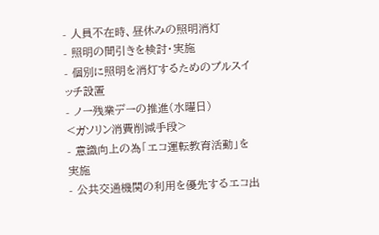- 人員不在時、昼休みの照明消灯
- 照明の間引きを検討・実施
- 個別に照明を消灯するためのプルスイッチ設置
- ノー残業デーの推進(水曜日)
<ガソリン消費削減手段>
- 意識向上の為「エコ運転教育活動」を実施
- 公共交通機関の利用を優先するエコ出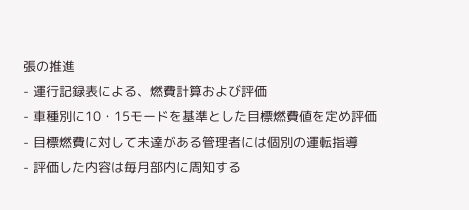張の推進
- 運行記録表による、燃費計算および評価
- 車種別に10・15モードを基準とした目標燃費値を定め評価
- 目標燃費に対して未達がある管理者には個別の運転指導
- 評価した内容は毎月部内に周知する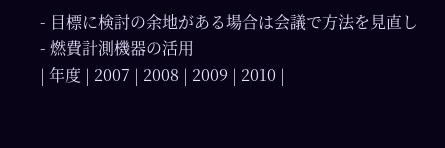- 目標に検討の余地がある場合は会議で方法を見直し
- 燃費計測機器の活用
| 年度 | 2007 | 2008 | 2009 | 2010 |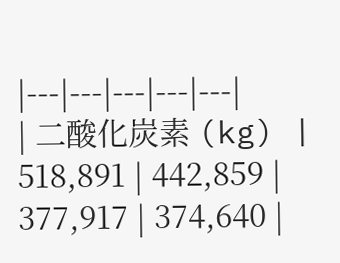|---|---|---|---|---|
| 二酸化炭素 (kg) |
518,891 | 442,859 | 377,917 | 374,640 |